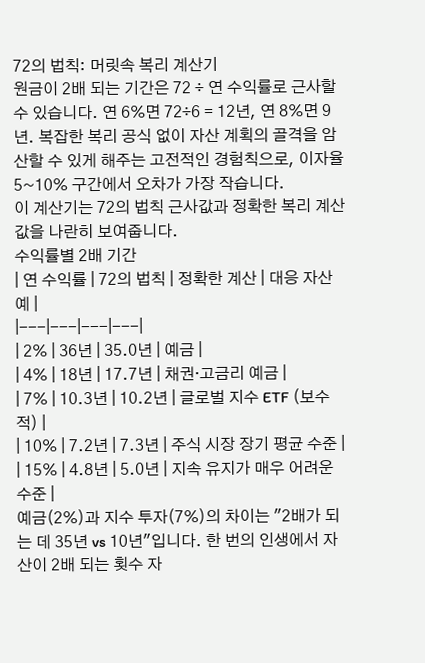72의 법칙: 머릿속 복리 계산기
원금이 2배 되는 기간은 72 ÷ 연 수익률로 근사할 수 있습니다. 연 6%면 72÷6 = 12년, 연 8%면 9년. 복잡한 복리 공식 없이 자산 계획의 골격을 암산할 수 있게 해주는 고전적인 경험칙으로, 이자율 5~10% 구간에서 오차가 가장 작습니다.
이 계산기는 72의 법칙 근사값과 정확한 복리 계산값을 나란히 보여줍니다.
수익률별 2배 기간
| 연 수익률 | 72의 법칙 | 정확한 계산 | 대응 자산 예 |
|---|---|---|---|
| 2% | 36년 | 35.0년 | 예금 |
| 4% | 18년 | 17.7년 | 채권·고금리 예금 |
| 7% | 10.3년 | 10.2년 | 글로벌 지수 ETF (보수적) |
| 10% | 7.2년 | 7.3년 | 주식 시장 장기 평균 수준 |
| 15% | 4.8년 | 5.0년 | 지속 유지가 매우 어려운 수준 |
예금(2%)과 지수 투자(7%)의 차이는 "2배가 되는 데 35년 vs 10년"입니다. 한 번의 인생에서 자산이 2배 되는 횟수 자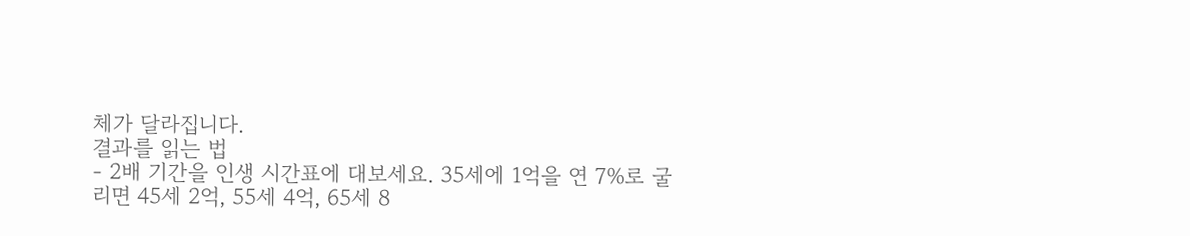체가 달라집니다.
결과를 읽는 법
- 2배 기간을 인생 시간표에 대보세요. 35세에 1억을 연 7%로 굴리면 45세 2억, 55세 4억, 65세 8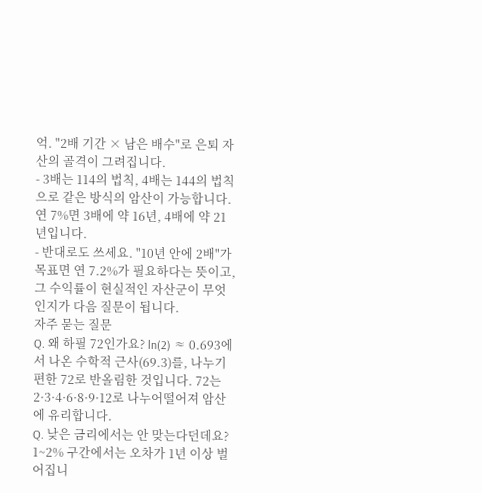억. "2배 기간 × 남은 배수"로 은퇴 자산의 골격이 그려집니다.
- 3배는 114의 법칙, 4배는 144의 법칙으로 같은 방식의 암산이 가능합니다. 연 7%면 3배에 약 16년, 4배에 약 21년입니다.
- 반대로도 쓰세요. "10년 안에 2배"가 목표면 연 7.2%가 필요하다는 뜻이고, 그 수익률이 현실적인 자산군이 무엇인지가 다음 질문이 됩니다.
자주 묻는 질문
Q. 왜 하필 72인가요? ln(2) ≈ 0.693에서 나온 수학적 근사(69.3)를, 나누기 편한 72로 반올림한 것입니다. 72는 2·3·4·6·8·9·12로 나누어떨어져 암산에 유리합니다.
Q. 낮은 금리에서는 안 맞는다던데요? 1~2% 구간에서는 오차가 1년 이상 벌어집니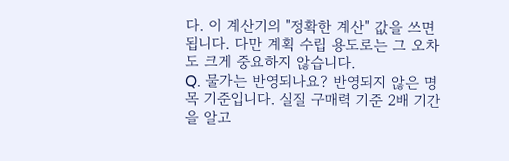다. 이 계산기의 "정확한 계산" 값을 쓰면 됩니다. 다만 계획 수립 용도로는 그 오차도 크게 중요하지 않습니다.
Q. 물가는 반영되나요? 반영되지 않은 명목 기준입니다. 실질 구매력 기준 2배 기간을 알고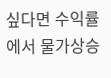싶다면 수익률에서 물가상승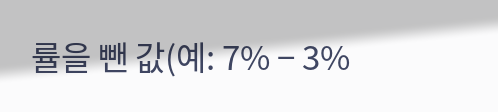률을 뺀 값(예: 7% − 3%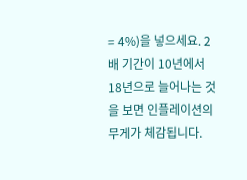= 4%)을 넣으세요. 2배 기간이 10년에서 18년으로 늘어나는 것을 보면 인플레이션의 무게가 체감됩니다.